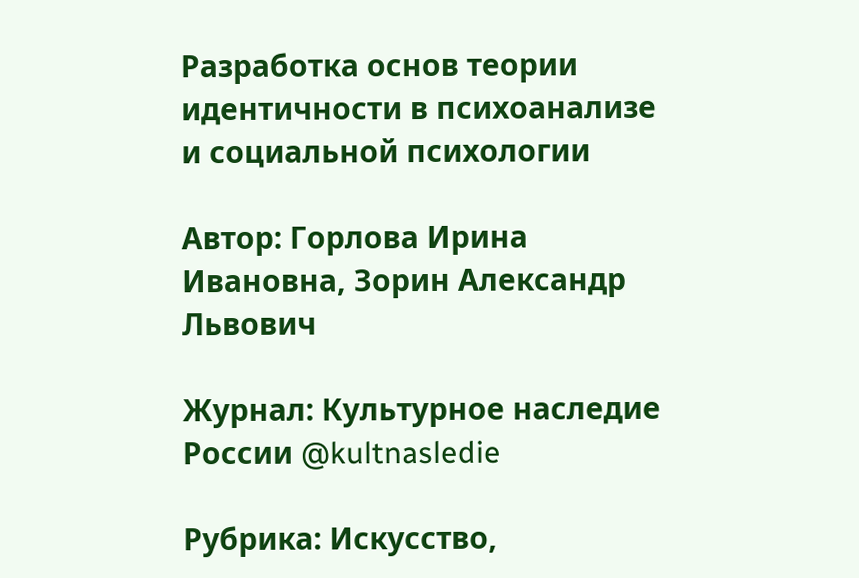Разработка основ теории идентичности в психоанализе и социальной психологии

Автор: Горлова Ирина Ивановна, Зорин Александр Львович

Журнал: Культурное наследие России @kultnasledie

Рубрика: Искусство,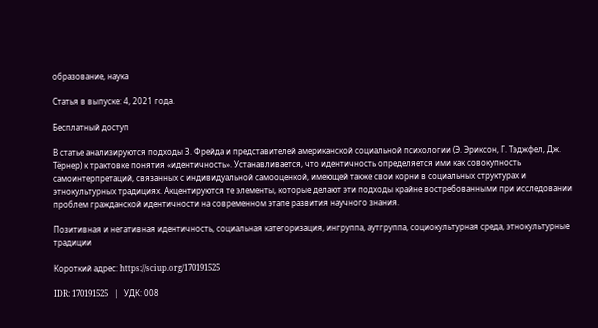образование, наука

Статья в выпуске: 4, 2021 года.

Бесплатный доступ

В статье анализируются подходы З. Фрейда и представителей американской социальной психологии (Э. Эриксон, Г. Тэджфел, Дж. Тёрнер) к трактовке понятия «идентичность». Устанавливается, что идентичность определяется ими как совокупность самоинтерпретаций, связанных с индивидуальной самооценкой, имеющей также свои корни в социальных структурах и этнокультурных традициях. Акцентируются те элементы, которые делают эти подходы крайне востребованными при исследовании проблем гражданской идентичности на современном этапе развития научного знания.

Позитивная и негативная идентичность, социальная категоризация, ингруппа, аутгруппа, социокультурная среда, этнокультурные традиции

Короткий адрес: https://sciup.org/170191525

IDR: 170191525   |   УДК: 008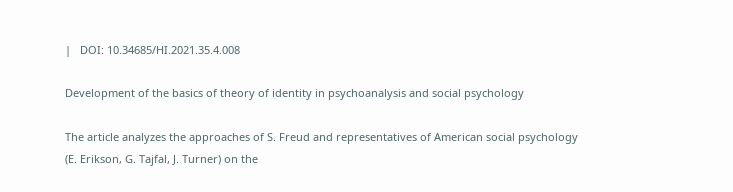|   DOI: 10.34685/HI.2021.35.4.008

Development of the basics of theory of identity in psychoanalysis and social psychology

The article analyzes the approaches of S. Freud and representatives of American social psychology (E. Erikson, G. Tajfal, J. Turner) on the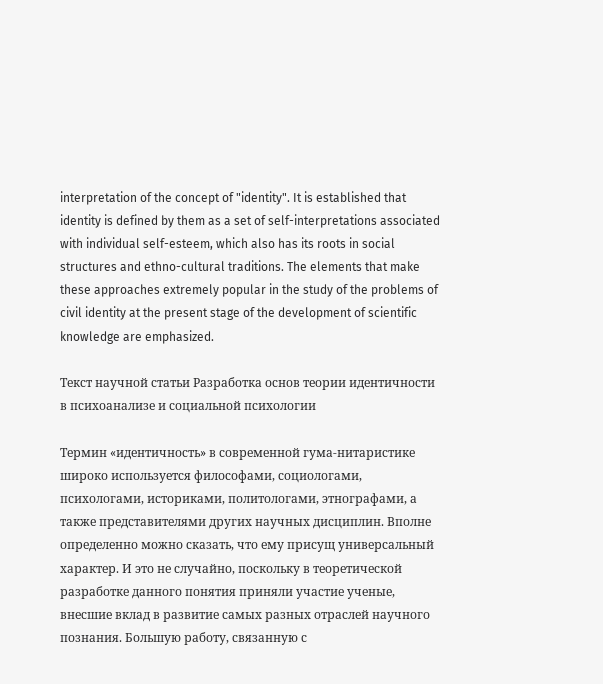interpretation of the concept of "identity". It is established that identity is defined by them as a set of self-interpretations associated with individual self-esteem, which also has its roots in social structures and ethno-cultural traditions. The elements that make these approaches extremely popular in the study of the problems of civil identity at the present stage of the development of scientific knowledge are emphasized.

Текст научной статьи Разработка основ теории идентичности в психоанализе и социальной психологии

Термин «идентичность» в современной гума-нитаристике широко используется философами, социологами, психологами, историками, политологами, этнографами, а также представителями других научных дисциплин. Вполне определенно можно сказать, что ему присущ универсальный характер. И это не случайно, поскольку в теоретической разработке данного понятия приняли участие ученые, внесшие вклад в развитие самых разных отраслей научного познания. Большую работу, связанную с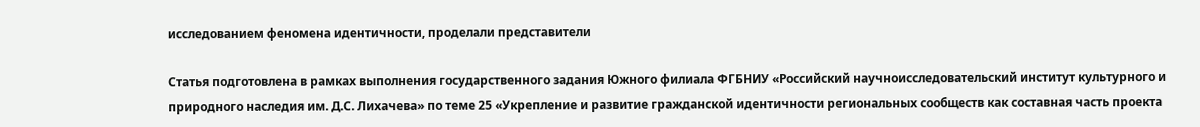исследованием феномена идентичности, проделали представители

Статья подготовлена в рамках выполнения государственного задания Южного филиала ФГБНИУ «Российский научноисследовательский институт культурного и природного наследия им. Д.С. Лихачева» по теме 25 «Укрепление и развитие гражданской идентичности региональных сообществ как составная часть проекта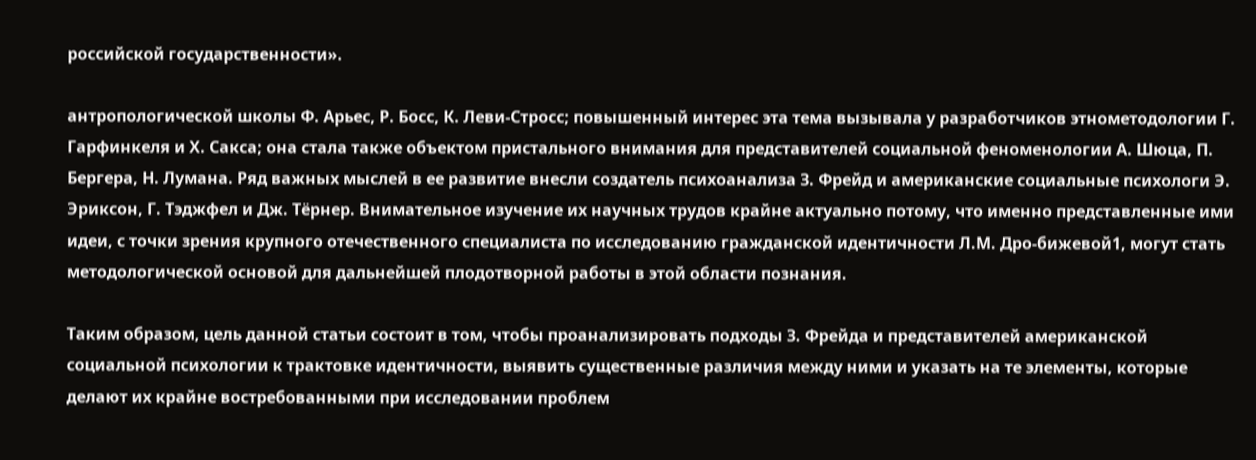российской государственности».

антропологической школы Ф. Арьес, Р. Босс, К. Леви-Стросс; повышенный интерес эта тема вызывала у разработчиков этнометодологии Г. Гарфинкеля и Х. Сакса; она стала также объектом пристального внимания для представителей социальной феноменологии А. Шюца, П. Бергера, Н. Лумана. Ряд важных мыслей в ее развитие внесли создатель психоанализа З. Фрейд и американские социальные психологи Э. Эриксон, Г. Тэджфел и Дж. Тёрнер. Внимательное изучение их научных трудов крайне актуально потому, что именно представленные ими идеи, с точки зрения крупного отечественного специалиста по исследованию гражданской идентичности Л.М. Дро-бижевой1, могут стать методологической основой для дальнейшей плодотворной работы в этой области познания.

Таким образом, цель данной статьи состоит в том, чтобы проанализировать подходы З. Фрейда и представителей американской социальной психологии к трактовке идентичности, выявить существенные различия между ними и указать на те элементы, которые делают их крайне востребованными при исследовании проблем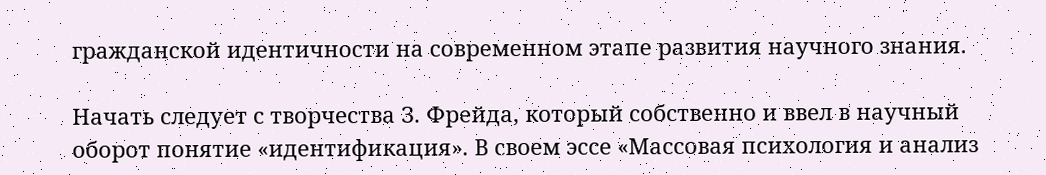гражданской идентичности на современном этапе развития научного знания.

Начать следует с творчества З. Фрейда, который собственно и ввел в научный оборот понятие «идентификация». В своем эссе «Массовая психология и анализ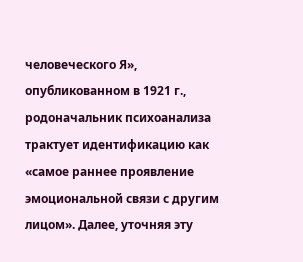человеческого Я», опубликованном в 1921 г., родоначальник психоанализа трактует идентификацию как «самое раннее проявление эмоциональной связи с другим лицом». Далее, уточняя эту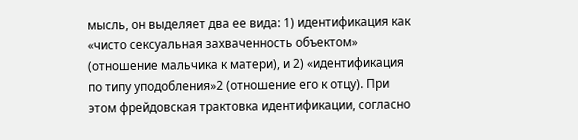мысль, он выделяет два ее вида: 1) идентификация как «чисто сексуальная захваченность объектом» (отношение мальчика к матери), и 2) «идентификация по типу уподобления»2 (отношение его к отцу). При этом фрейдовская трактовка идентификации, согласно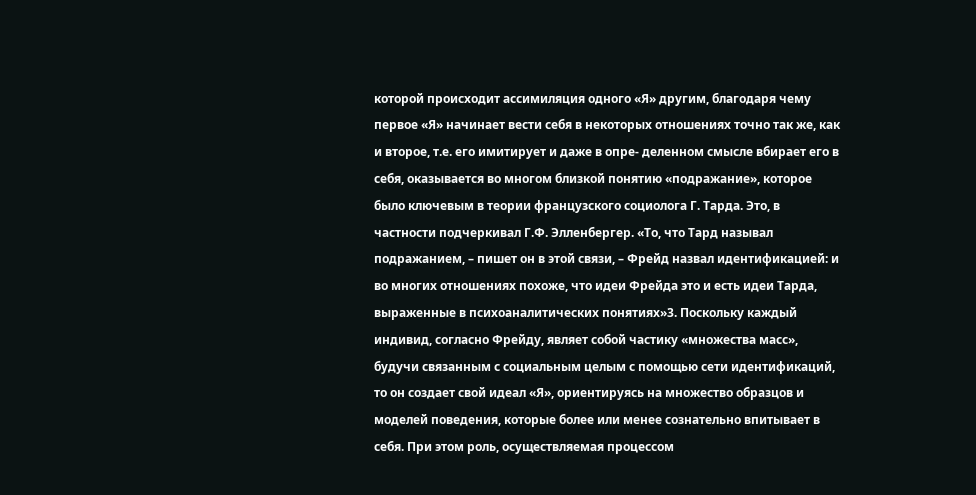которой происходит ассимиляция одного «Я» другим, благодаря чему первое «Я» начинает вести себя в некоторых отношениях точно так же, как и второе, т.е. его имитирует и даже в опре- деленном смысле вбирает его в себя, оказывается во многом близкой понятию «подражание», которое было ключевым в теории французского социолога Г. Тарда. Это, в частности подчеркивал Г.Ф. Элленбергер. «То, что Тард называл подражанием, – пишет он в этой связи, – Фрейд назвал идентификацией: и во многих отношениях похоже, что идеи Фрейда это и есть идеи Тарда, выраженные в психоаналитических понятиях»3. Поскольку каждый индивид, согласно Фрейду, являет собой частику «множества масс», будучи связанным с социальным целым с помощью сети идентификаций, то он создает свой идеал «Я», ориентируясь на множество образцов и моделей поведения, которые более или менее сознательно впитывает в себя. При этом роль, осуществляемая процессом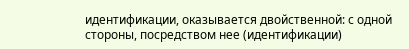идентификации, оказывается двойственной: с одной стороны, посредством нее (идентификации)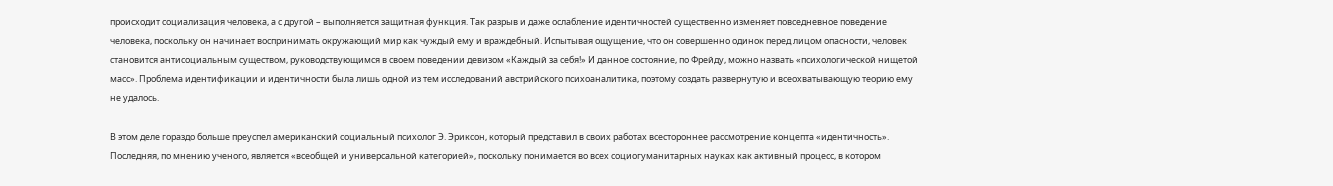происходит социализация человека, а с другой – выполняется защитная функция. Так разрыв и даже ослабление идентичностей существенно изменяет повседневное поведение человека, поскольку он начинает воспринимать окружающий мир как чуждый ему и враждебный. Испытывая ощущение, что он совершенно одинок перед лицом опасности, человек становится антисоциальным существом, руководствующимся в своем поведении девизом «Каждый за себя!» И данное состояние, по Фрейду, можно назвать «психологической нищетой масс». Проблема идентификации и идентичности была лишь одной из тем исследований австрийского психоаналитика, поэтому создать развернутую и всеохватывающую теорию ему не удалось.

В этом деле гораздо больше преуспел американский социальный психолог Э. Эриксон, который представил в своих работах всестороннее рассмотрение концепта «идентичность». Последняя, по мнению ученого, является «всеобщей и универсальной категорией», поскольку понимается во всех социогуманитарных науках как активный процесс, в котором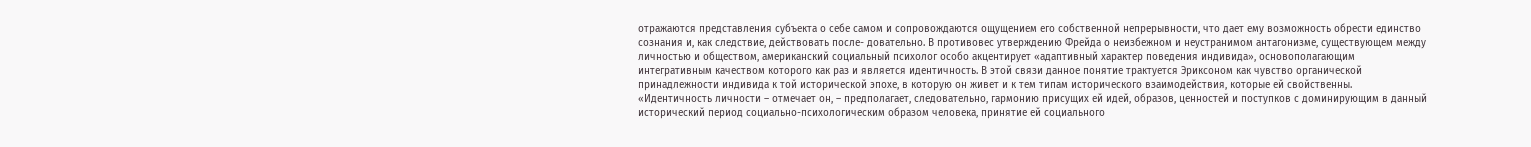отражаются представления субъекта о себе самом и сопровождаются ощущением его собственной непрерывности, что дает ему возможность обрести единство сознания и, как следствие, действовать после- довательно. В противовес утверждению Фрейда о неизбежном и неустранимом антагонизме, существующем между личностью и обществом, американский социальный психолог особо акцентирует «адаптивный характер поведения индивида», основополагающим интегративным качеством которого как раз и является идентичность. В этой связи данное понятие трактуется Эриксоном как чувство органической принадлежности индивида к той исторической эпохе, в которую он живет и к тем типам исторического взаимодействия, которые ей свойственны. «Идентичность личности – отмечает он, – предполагает, следовательно, гармонию присущих ей идей, образов, ценностей и поступков с доминирующим в данный исторический период социально-психологическим образом человека, принятие ей социального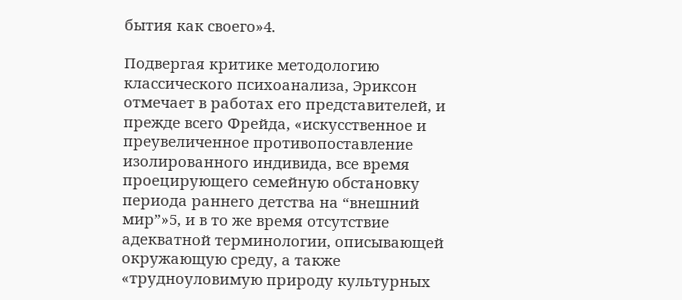бытия как своего»4.

Подвергая критике методологию классического психоанализа, Эриксон отмечает в работах его представителей, и прежде всего Фрейда, «искусственное и преувеличенное противопоставление изолированного индивида, все время проецирующего семейную обстановку периода раннего детства на “внешний мир”»5, и в то же время отсутствие адекватной терминологии, описывающей окружающую среду, а также «трудноуловимую природу культурных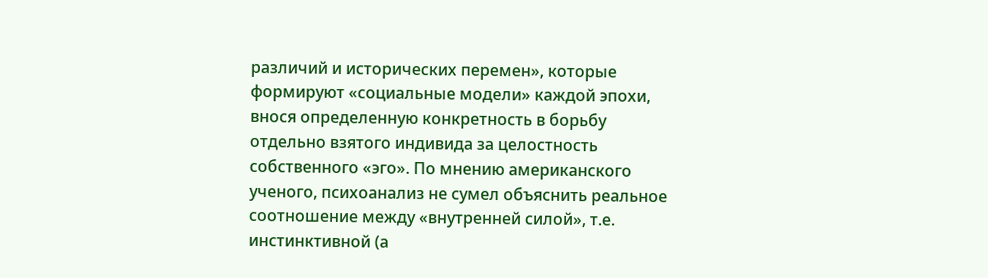различий и исторических перемен», которые формируют «социальные модели» каждой эпохи, внося определенную конкретность в борьбу отдельно взятого индивида за целостность собственного «эго». По мнению американского ученого, психоанализ не сумел объяснить реальное соотношение между «внутренней силой», т.е. инстинктивной (а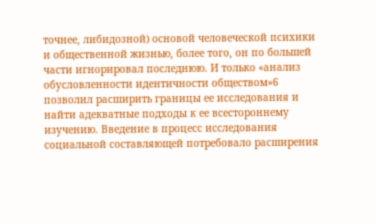точнее, либидозной) основой человеческой психики и общественной жизнью, более того, он по большей части игнорировал последнюю. И только «анализ обусловленности идентичности обществом»6 позволил расширить границы ее исследования и найти адекватные подходы к ее всестороннему изучению. Введение в процесс исследования социальной составляющей потребовало расширения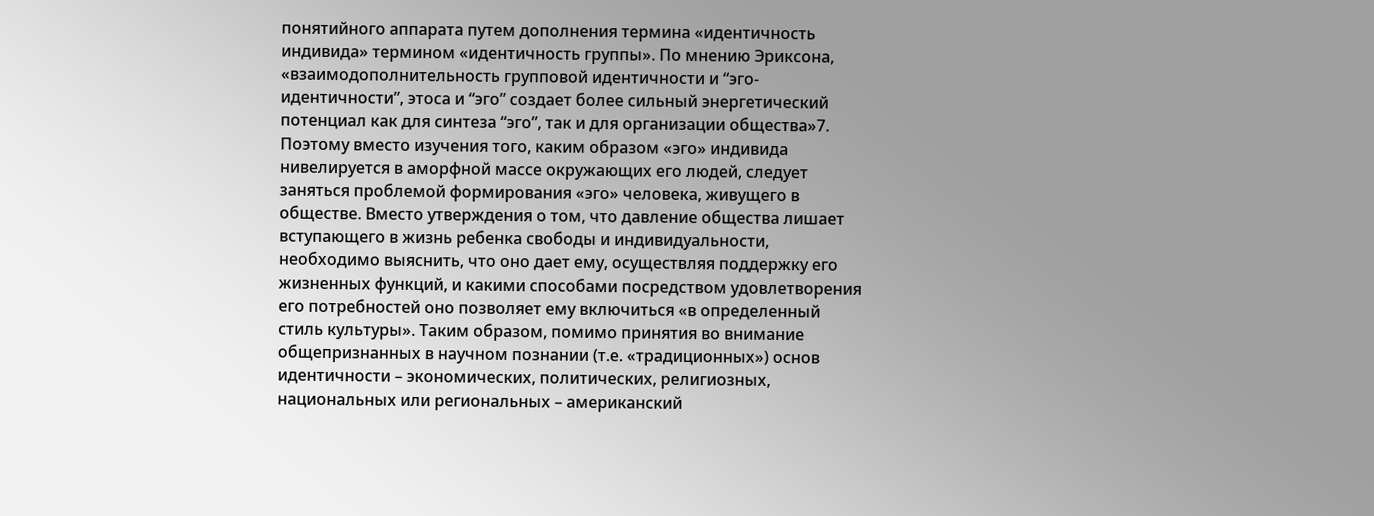понятийного аппарата путем дополнения термина «идентичность индивида» термином «идентичность группы». По мнению Эриксона, «взаимодополнительность групповой идентичности и “эго-идентичности”, этоса и “эго” создает более сильный энергетический потенциал как для синтеза “эго”, так и для организации общества»7. Поэтому вместо изучения того, каким образом «эго» индивида нивелируется в аморфной массе окружающих его людей, следует заняться проблемой формирования «эго» человека, живущего в обществе. Вместо утверждения о том, что давление общества лишает вступающего в жизнь ребенка свободы и индивидуальности, необходимо выяснить, что оно дает ему, осуществляя поддержку его жизненных функций, и какими способами посредством удовлетворения его потребностей оно позволяет ему включиться «в определенный стиль культуры». Таким образом, помимо принятия во внимание общепризнанных в научном познании (т.е. «традиционных») основ идентичности – экономических, политических, религиозных, национальных или региональных – американский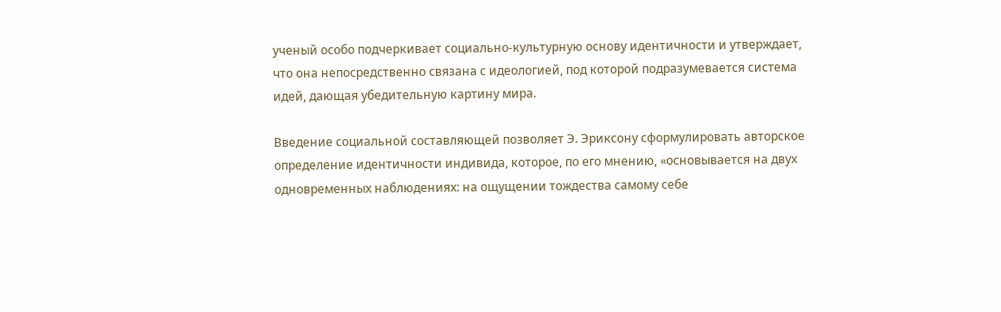ученый особо подчеркивает социально-культурную основу идентичности и утверждает, что она непосредственно связана с идеологией, под которой подразумевается система идей, дающая убедительную картину мира.

Введение социальной составляющей позволяет Э. Эриксону сформулировать авторское определение идентичности индивида, которое, по его мнению, «основывается на двух одновременных наблюдениях: на ощущении тождества самому себе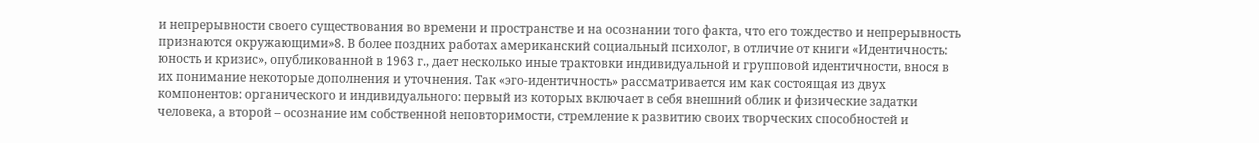и непрерывности своего существования во времени и пространстве и на осознании того факта, что его тождество и непрерывность признаются окружающими»8. В более поздних работах американский социальный психолог, в отличие от книги «Идентичность: юность и кризис», опубликованной в 1963 г., дает несколько иные трактовки индивидуальной и групповой идентичности, внося в их понимание некоторые дополнения и уточнения. Так «эго-идентичность» рассматривается им как состоящая из двух компонентов: органического и индивидуального: первый из которых включает в себя внешний облик и физические задатки человека, а второй – осознание им собственной неповторимости, стремление к развитию своих творческих способностей и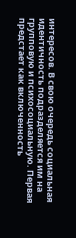интересов. В свою очередь социальная идентичность подразделяется им на групповую и психосоциальную. Первая предстает как включенность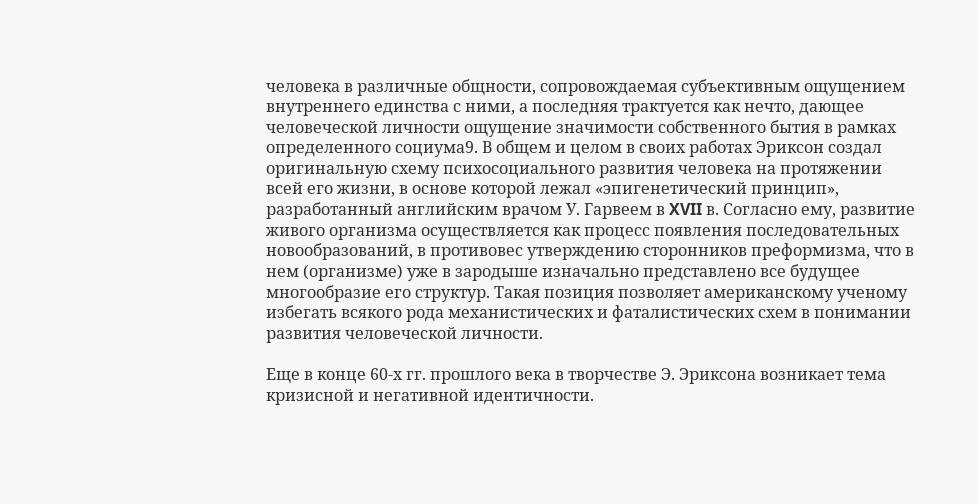человека в различные общности, сопровождаемая субъективным ощущением внутреннего единства с ними, а последняя трактуется как нечто, дающее человеческой личности ощущение значимости собственного бытия в рамках определенного социума9. В общем и целом в своих работах Эриксон создал оригинальную схему психосоциального развития человека на протяжении всей его жизни, в основе которой лежал «эпигенетический принцип», разработанный английским врачом У. Гарвеем в XVII в. Согласно ему, развитие живого организма осуществляется как процесс появления последовательных новообразований, в противовес утверждению сторонников преформизма, что в нем (организме) уже в зародыше изначально представлено все будущее многообразие его структур. Такая позиция позволяет американскому ученому избегать всякого рода механистических и фаталистических схем в понимании развития человеческой личности.

Еще в конце 60-х гг. прошлого века в творчестве Э. Эриксона возникает тема кризисной и негативной идентичности.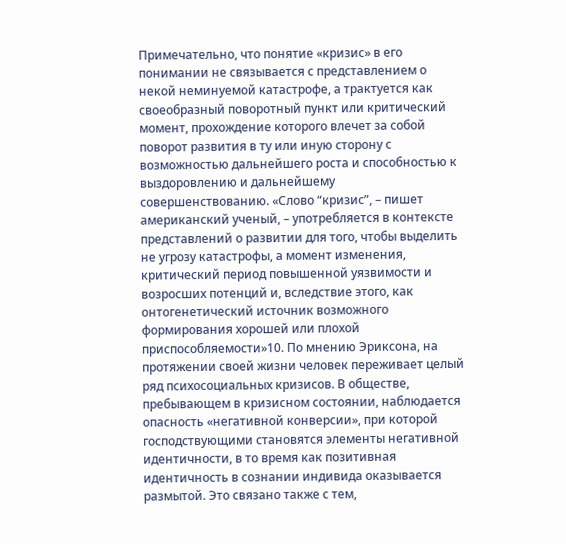Примечательно, что понятие «кризис» в его понимании не связывается с представлением о некой неминуемой катастрофе, а трактуется как своеобразный поворотный пункт или критический момент, прохождение которого влечет за собой поворот развития в ту или иную сторону с возможностью дальнейшего роста и способностью к выздоровлению и дальнейшему совершенствованию. «Слово “кризис”, – пишет американский ученый, – употребляется в контексте представлений о развитии для того, чтобы выделить не угрозу катастрофы, а момент изменения, критический период повышенной уязвимости и возросших потенций и, вследствие этого, как онтогенетический источник возможного формирования хорошей или плохой приспособляемости»10. По мнению Эриксона, на протяжении своей жизни человек переживает целый ряд психосоциальных кризисов. В обществе, пребывающем в кризисном состоянии, наблюдается опасность «негативной конверсии», при которой господствующими становятся элементы негативной идентичности, в то время как позитивная идентичность в сознании индивида оказывается размытой. Это связано также с тем,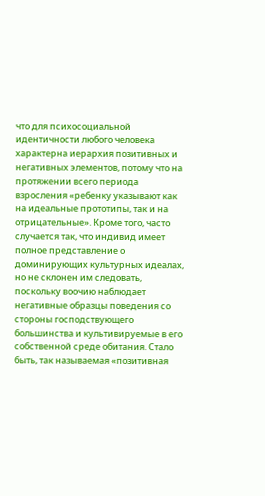что для психосоциальной идентичности любого человека характерна иерархия позитивных и негативных элементов, потому что на протяжении всего периода взросления «ребенку указывают как на идеальные прототипы, так и на отрицательные». Кроме того, часто случается так, что индивид имеет полное представление о доминирующих культурных идеалах, но не склонен им следовать, поскольку воочию наблюдает негативные образцы поведения со стороны господствующего большинства и культивируемые в его собственной среде обитания. Стало быть, так называемая «позитивная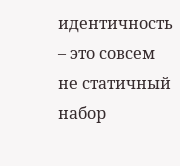идентичность – это совсем не статичный набор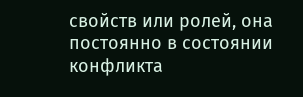свойств или ролей, она постоянно в состоянии конфликта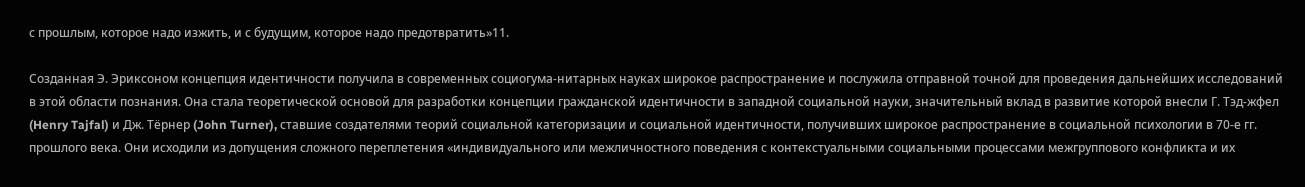с прошлым, которое надо изжить, и с будущим, которое надо предотвратить»11.

Созданная Э. Эриксоном концепция идентичности получила в современных социогума-нитарных науках широкое распространение и послужила отправной точной для проведения дальнейших исследований в этой области познания. Она стала теоретической основой для разработки концепции гражданской идентичности в западной социальной науки, значительный вклад в развитие которой внесли Г. Тэд-жфел (Henry Tajfal) и Дж. Тёрнер (John Turner), ставшие создателями теорий социальной категоризации и социальной идентичности, получивших широкое распространение в социальной психологии в 70-е гг. прошлого века. Они исходили из допущения сложного переплетения «индивидуального или межличностного поведения с контекстуальными социальными процессами межгруппового конфликта и их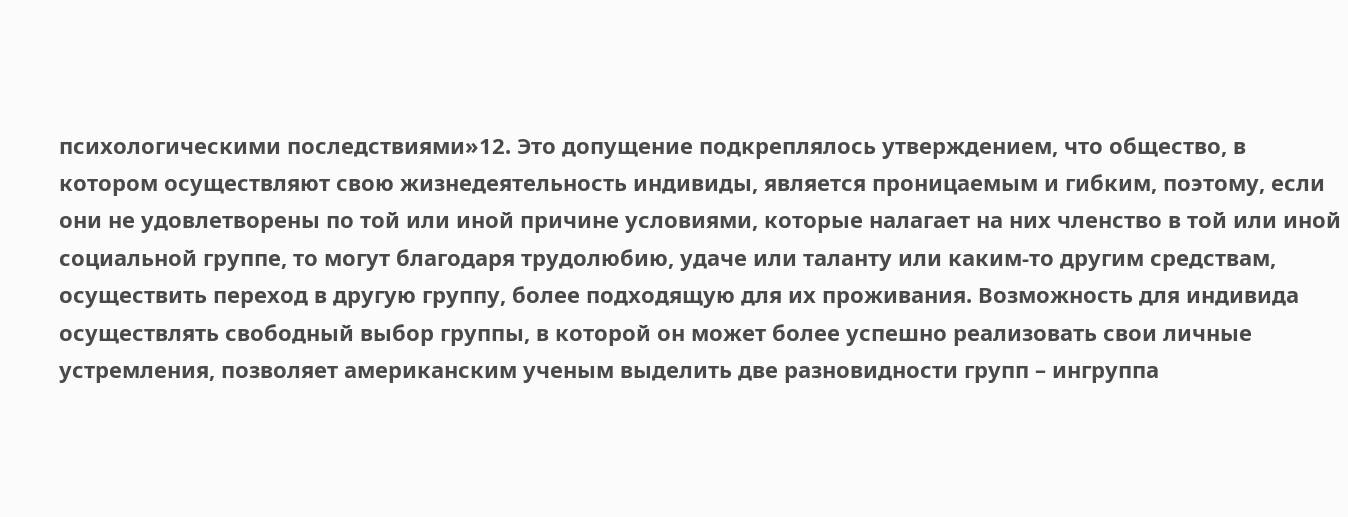психологическими последствиями»12. Это допущение подкреплялось утверждением, что общество, в котором осуществляют свою жизнедеятельность индивиды, является проницаемым и гибким, поэтому, если они не удовлетворены по той или иной причине условиями, которые налагает на них членство в той или иной социальной группе, то могут благодаря трудолюбию, удаче или таланту или каким-то другим средствам, осуществить переход в другую группу, более подходящую для их проживания. Возможность для индивида осуществлять свободный выбор группы, в которой он может более успешно реализовать свои личные устремления, позволяет американским ученым выделить две разновидности групп – ингруппа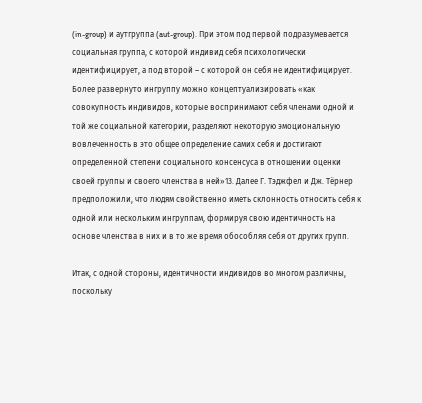(in-group) и аутгруппа (aut-group). При этом под первой подразумевается социальная группа, с которой индивид себя психологически идентифицирует, а под второй – с которой он себя не идентифицирует. Более развернуто ингруппу можно концептуализировать «как совокупность индивидов, которые воспринимают себя членами одной и той же социальной категории, разделяют некоторую эмоциональную вовлеченность в это общее определение самих себя и достигают определенной степени социального консенсуса в отношении оценки своей группы и своего членства в ней»13. Далее Г. Тэджфел и Дж. Тёрнер предположили, что людям свойственно иметь склонность относить себя к одной или нескольким ингруппам, формируя свою идентичность на основе членства в них и в то же время обособляя себя от других групп.

Итак, с одной стороны, идентичности индивидов во многом различны, поскольку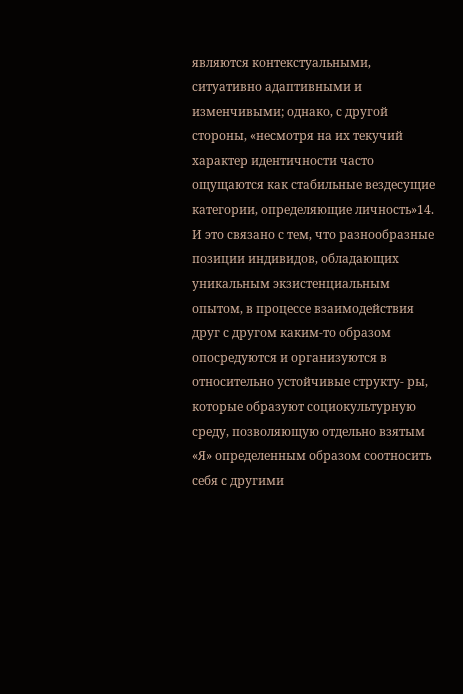являются контекстуальными, ситуативно адаптивными и изменчивыми; однако, с другой стороны, «несмотря на их текучий характер идентичности часто ощущаются как стабильные вездесущие категории, определяющие личность»14. И это связано с тем, что разнообразные позиции индивидов, обладающих уникальным экзистенциальным опытом, в процессе взаимодействия друг с другом каким-то образом опосредуются и организуются в относительно устойчивые структу- ры, которые образуют социокультурную среду, позволяющую отдельно взятым «Я» определенным образом соотносить себя с другими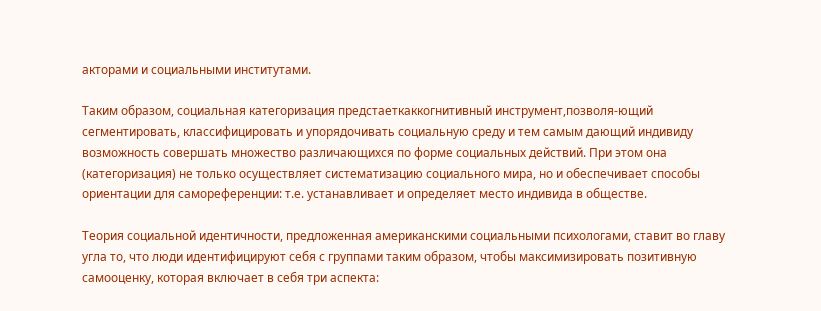акторами и социальными институтами.

Таким образом, социальная категоризация предстаеткаккогнитивный инструмент,позволя-ющий сегментировать, классифицировать и упорядочивать социальную среду и тем самым дающий индивиду возможность совершать множество различающихся по форме социальных действий. При этом она (категоризация) не только осуществляет систематизацию социального мира, но и обеспечивает способы ориентации для самореференции: т.е. устанавливает и определяет место индивида в обществе.

Теория социальной идентичности, предложенная американскими социальными психологами, ставит во главу угла то, что люди идентифицируют себя с группами таким образом, чтобы максимизировать позитивную самооценку, которая включает в себя три аспекта: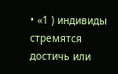• «1 ) индивиды стремятся достичь или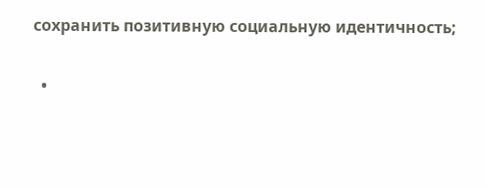сохранить позитивную социальную идентичность;

  •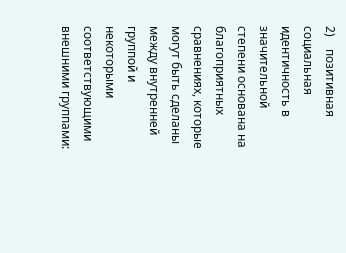2)    позитивная социальная идентичность в значительной степени основана на благоприятных сравнениях, которые могут быть сделаны между внутренней группой и некоторыми соответствующими внешними группами: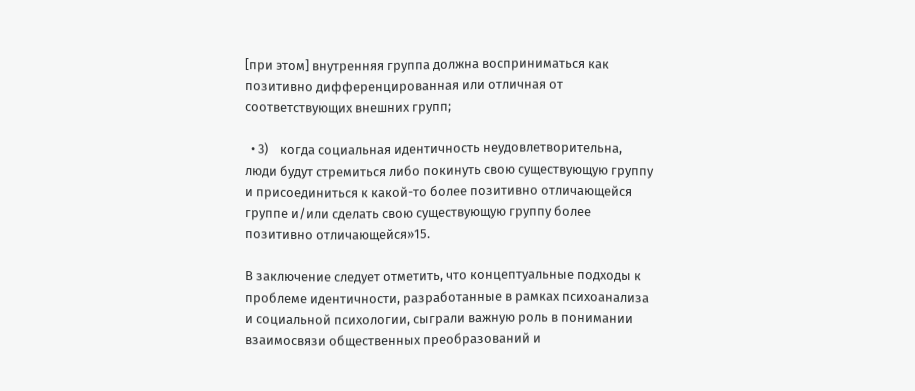[при этом] внутренняя группа должна восприниматься как позитивно дифференцированная или отличная от соответствующих внешних групп;

  • 3)    когда социальная идентичность неудовлетворительна, люди будут стремиться либо покинуть свою существующую группу и присоединиться к какой-то более позитивно отличающейся группе и/или сделать свою существующую группу более позитивно отличающейся»15.

В заключение следует отметить, что концептуальные подходы к проблеме идентичности, разработанные в рамках психоанализа и социальной психологии, сыграли важную роль в понимании взаимосвязи общественных преобразований и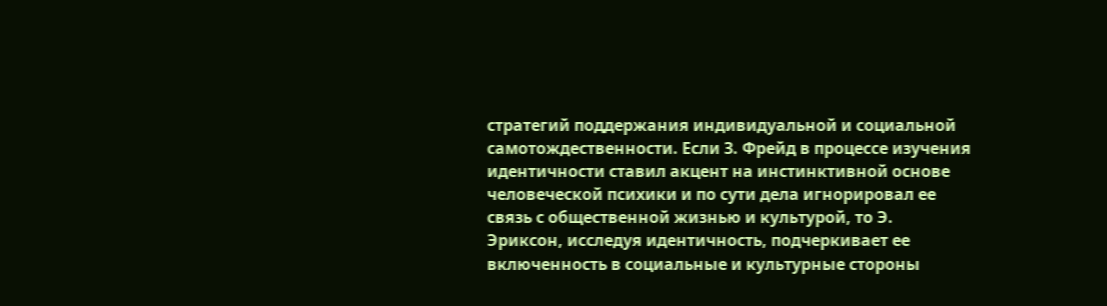стратегий поддержания индивидуальной и социальной самотождественности. Если З. Фрейд в процессе изучения идентичности ставил акцент на инстинктивной основе человеческой психики и по сути дела игнорировал ее связь с общественной жизнью и культурой, то Э. Эриксон, исследуя идентичность, подчеркивает ее включенность в социальные и культурные стороны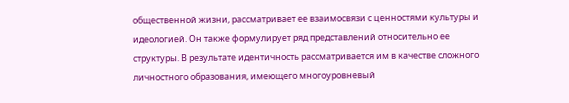общественной жизни, рассматривает ее взаимосвязи с ценностями культуры и идеологией. Он также формулирует ряд представлений относительно ее структуры. В результате идентичность рассматривается им в качестве сложного личностного образования, имеющего многоуровневый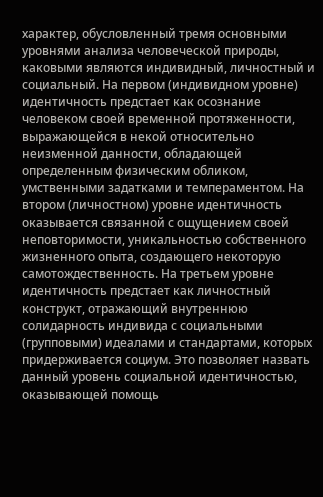характер, обусловленный тремя основными уровнями анализа человеческой природы, каковыми являются индивидный, личностный и социальный. На первом (индивидном уровне) идентичность предстает как осознание человеком своей временной протяженности, выражающейся в некой относительно неизменной данности, обладающей определенным физическим обликом, умственными задатками и темпераментом. На втором (личностном) уровне идентичность оказывается связанной с ощущением своей неповторимости, уникальностью собственного жизненного опыта, создающего некоторую самотождественность. На третьем уровне идентичность предстает как личностный конструкт, отражающий внутреннюю солидарность индивида с социальными (групповыми) идеалами и стандартами, которых придерживается социум. Это позволяет назвать данный уровень социальной идентичностью, оказывающей помощь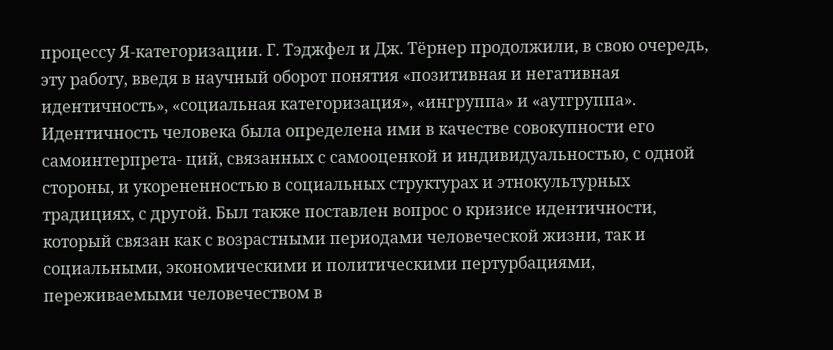процессу Я-категоризации. Г. Тэджфел и Дж. Тёрнер продолжили, в свою очередь, эту работу, введя в научный оборот понятия «позитивная и негативная идентичность», «социальная категоризация», «ингруппа» и «аутгруппа». Идентичность человека была определена ими в качестве совокупности его самоинтерпрета- ций, связанных с самооценкой и индивидуальностью, с одной стороны, и укорененностью в социальных структурах и этнокультурных традициях, с другой. Был также поставлен вопрос о кризисе идентичности, который связан как с возрастными периодами человеческой жизни, так и социальными, экономическими и политическими пертурбациями, переживаемыми человечеством в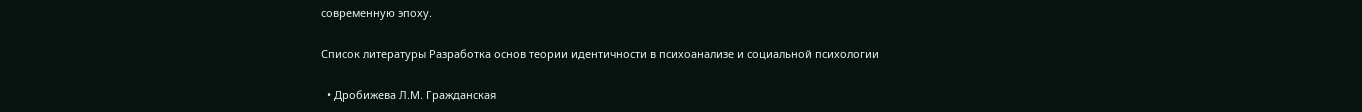современную эпоху.

Список литературы Разработка основ теории идентичности в психоанализе и социальной психологии

  • Дробижева Л.М. Гражданская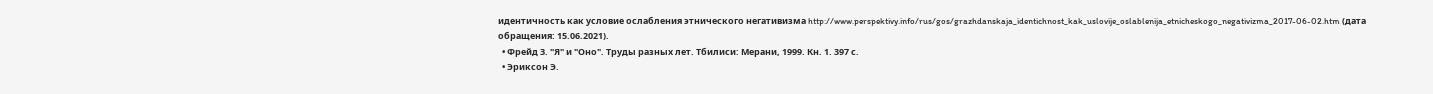идентичность как условие ослабления этнического негативизма http://www.perspektivy.info/rus/gos/grazhdanskaja_identichnost_kak_uslovije_oslablenija_etnicheskogo_negativizma_2017-06-02.htm (дата обращения: 15.06.2021).
  • Фрейд З. "Я" и "Оно". Труды разных лет. Тбилиси: Мерани, 1999. Кн. 1. 397 с.
  • Эриксон Э.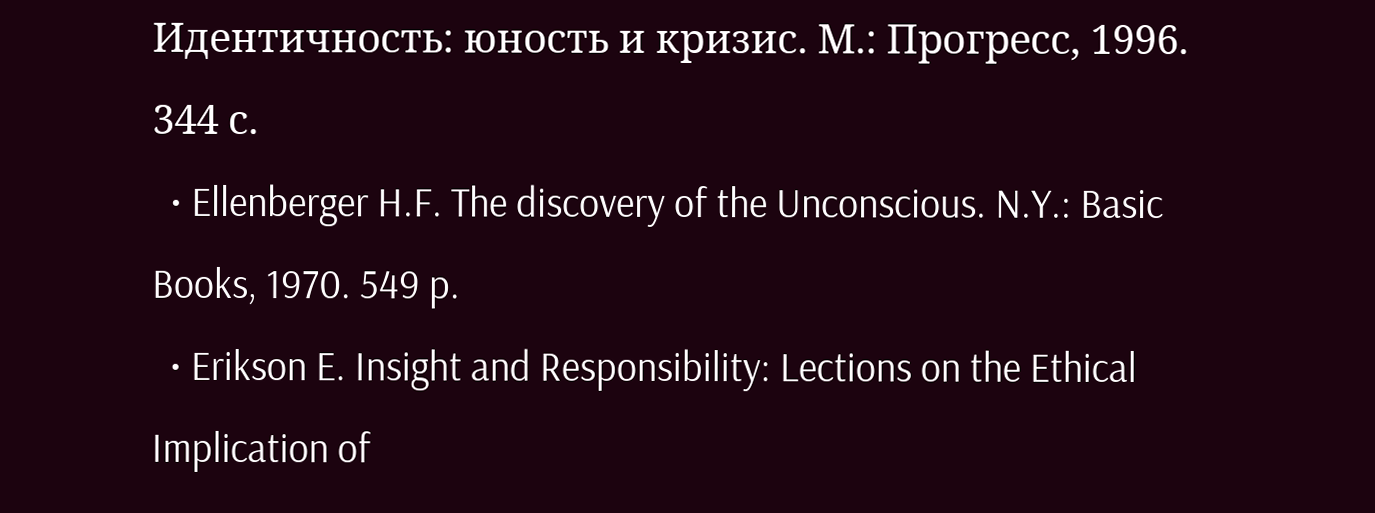Идентичность: юность и кризис. М.: Прогресс, 1996. 344 с.
  • Ellenberger H.F. The discovery of the Unconscious. N.Y.: Basic Books, 1970. 549 p.
  • Erikson E. Insight and Responsibility: Lections on the Ethical Implication of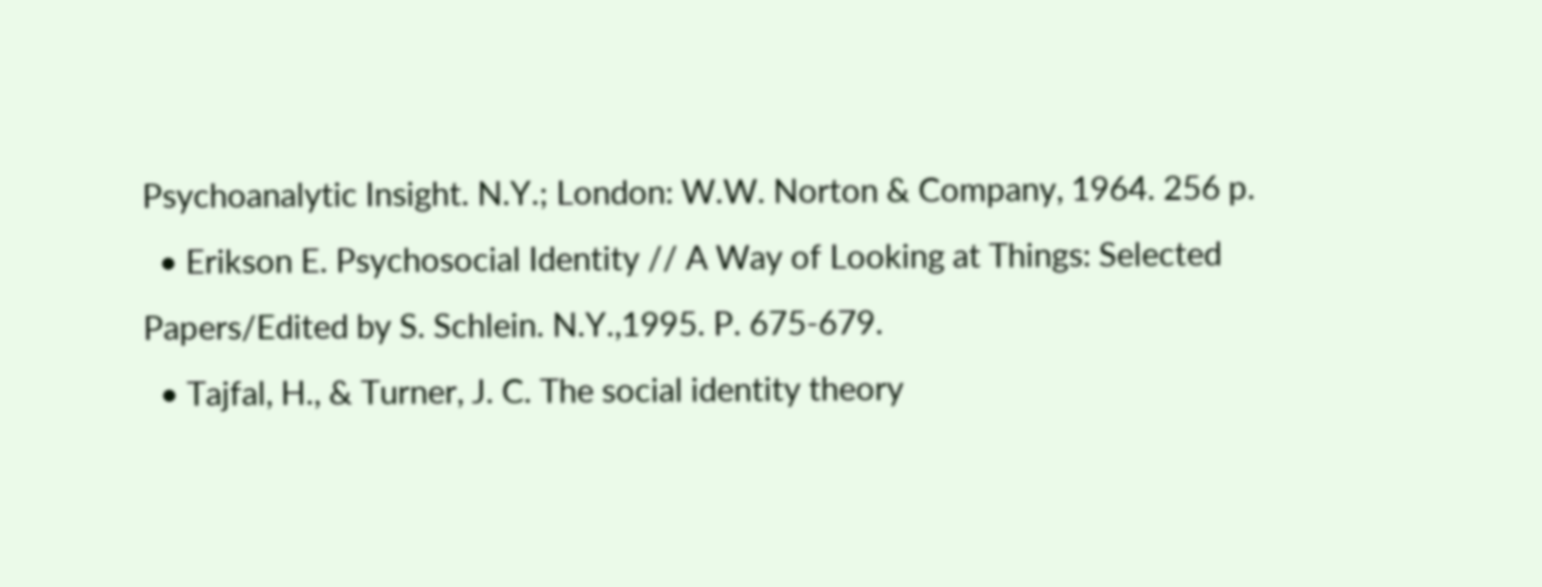Psychoanalytic Insight. N.Y.; London: W.W. Norton & Company, 1964. 256 p.
  • Erikson E. Psychosocial Identity // A Way of Looking at Things: Selected Papers/Edited by S. Schlein. N.Y.,1995. P. 675-679.
  • Tajfal, H., & Turner, J. C. The social identity theory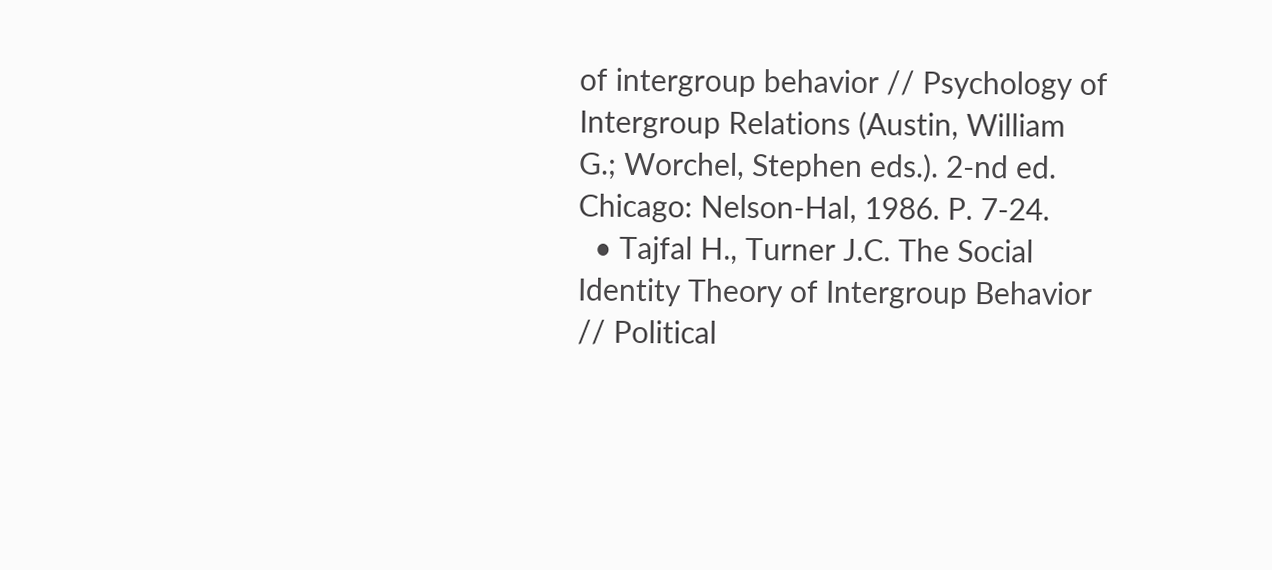of intergroup behavior // Psychology of Intergroup Relations (Austin, William G.; Worchel, Stephen eds.). 2-nd ed. Chicago: Nelson-Hal, 1986. P. 7-24.
  • Tajfal H., Turner J.C. The Social Identity Theory of Intergroup Behavior // Political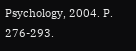Psychology, 2004. P. 276-293.